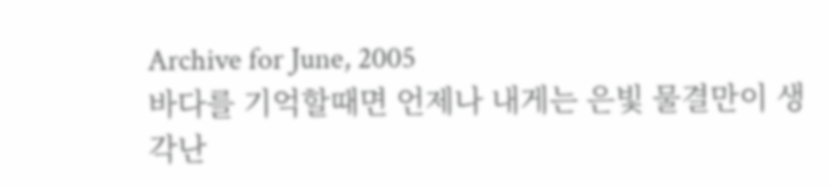Archive for June, 2005
바다를 기억할때면 언제나 내게는 은빛 물결만이 생각난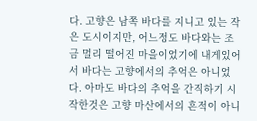다. 고향은 남쪽 바다를 지니고 있는 작은 도시이지만, 어느정도 바다와는 조금 멀리 떨어진 마을이었기에 내게있어서 바다는 고향에서의 추억은 아니었다. 아마도 바다의 추억을 간직하기 시작한것은 고향 마산에서의 흔적이 아니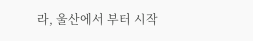라, 울산에서 부터 시작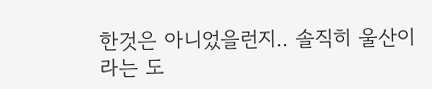한것은 아니었을런지.. 솔직히 울산이라는 도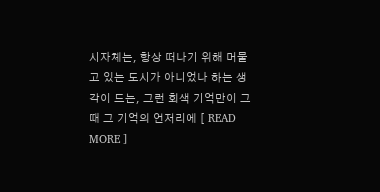시자체는, 항상 떠나기 위해 머물고 있는 도시가 아니었나 하는 생각이 드는, 그런 회색 기억만이 그때 그 기억의 언저리에 [ READ MORE ]